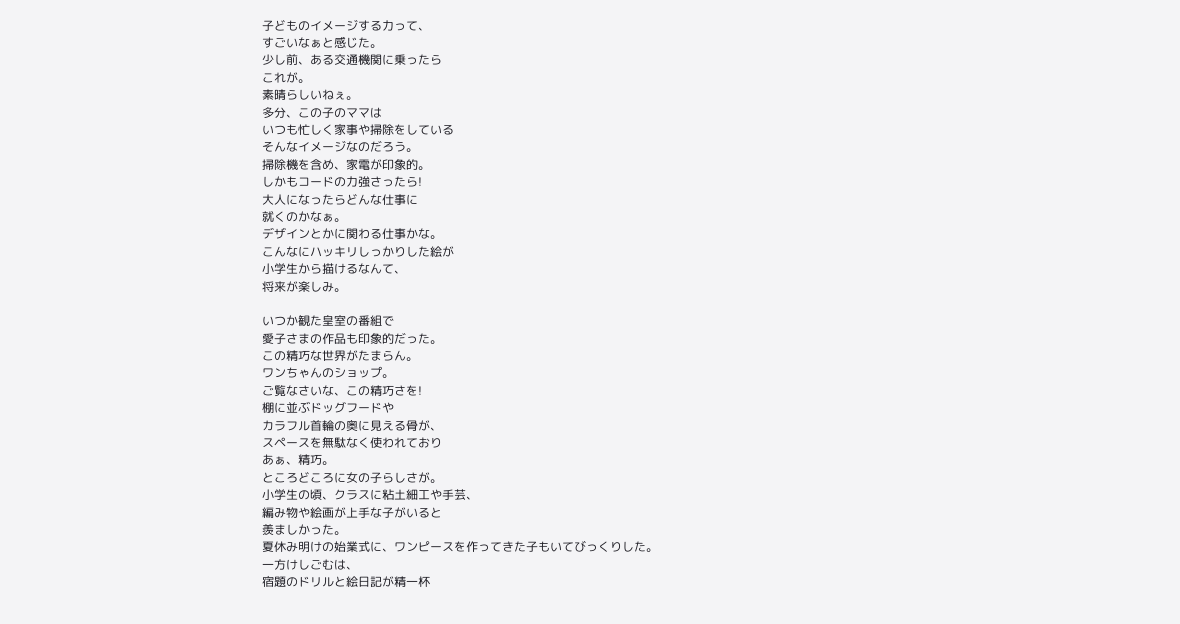子どものイメージする力って、
すごいなぁと感じた。
少し前、ある交通機関に乗ったら
これが。
素晴らしいねぇ。
多分、この子のママは
いつも忙しく家事や掃除をしている
そんなイメージなのだろう。
掃除機を含め、家電が印象的。
しかもコードの力強さったら!
大人になったらどんな仕事に
就くのかなぁ。
デザインとかに関わる仕事かな。
こんなにハッキリしっかりした絵が
小学生から描けるなんて、
将来が楽しみ。

いつか観た皇室の番組で
愛子さまの作品も印象的だった。
この精巧な世界がたまらん。
ワンちゃんのショップ。
ご覧なさいな、この精巧さを!
棚に並ぶドッグフードや
カラフル首輪の奥に見える骨が、
スペースを無駄なく使われており
あぁ、精巧。
ところどころに女の子らしさが。
小学生の頃、クラスに粘土細工や手芸、
編み物や絵画が上手な子がいると
羨ましかった。
夏休み明けの始業式に、ワンピースを作ってきた子もいてびっくりした。
一方けしごむは、
宿題のドリルと絵日記が精一杯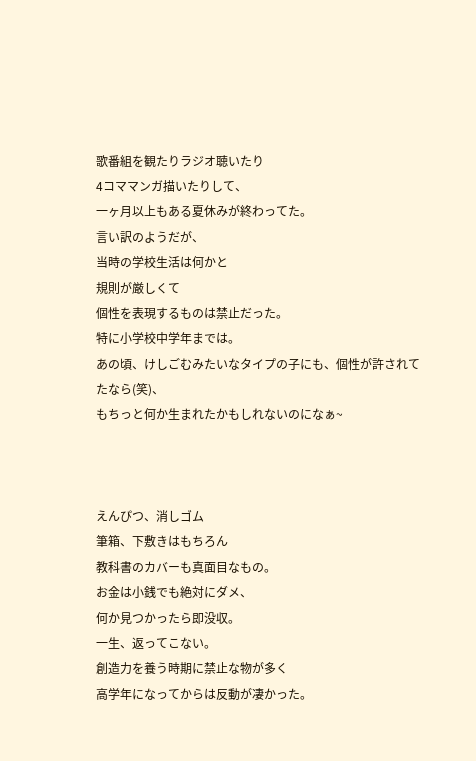歌番組を観たりラジオ聴いたり
4コママンガ描いたりして、
一ヶ月以上もある夏休みが終わってた。
言い訳のようだが、
当時の学校生活は何かと
規則が厳しくて
個性を表現するものは禁止だった。
特に小学校中学年までは。
あの頃、けしごむみたいなタイプの子にも、個性が許されてたなら(笑)、
もちっと何か生まれたかもしれないのになぁ~



えんぴつ、消しゴム
筆箱、下敷きはもちろん
教科書のカバーも真面目なもの。
お金は小銭でも絶対にダメ、
何か見つかったら即没収。
一生、返ってこない。
創造力を養う時期に禁止な物が多く
高学年になってからは反動が凄かった。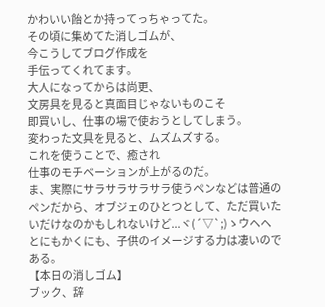かわいい飴とか持ってっちゃってた。
その頃に集めてた消しゴムが、
今こうしてブログ作成を
手伝ってくれてます。
大人になってからは尚更、
文房具を見ると真面目じゃないものこそ
即買いし、仕事の場で使おうとしてしまう。
変わった文具を見ると、ムズムズする。
これを使うことで、癒され
仕事のモチベーションが上がるのだ。
ま、実際にサラサラサラサラ使うペンなどは普通のペンだから、オブジェのひとつとして、ただ買いたいだけなのかもしれないけど...ヾ(´▽`;)ゝウヘヘ
とにもかくにも、子供のイメージする力は凄いのである。
【本日の消しゴム】
ブック、辞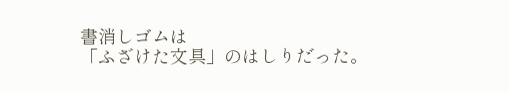書消しゴムは
「ふざけた文具」のはしりだった。